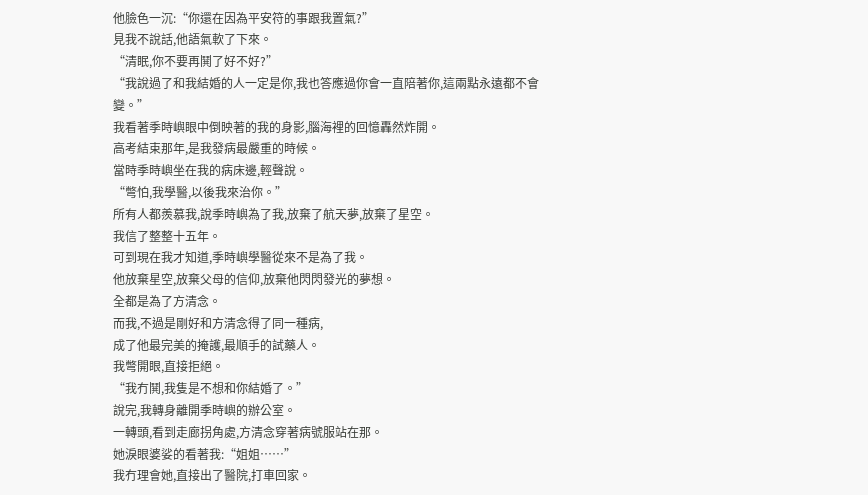他臉色一沉:“你還在因為平安符的事跟我置氣?”
見我不說話,他語氣軟了下來。
“清眠,你不要再鬨了好不好?”
“我說過了和我結婚的人一定是你,我也答應過你會一直陪著你,這兩點永遠都不會變。”
我看著季時嶼眼中倒映著的我的身影,腦海裡的回憶轟然炸開。
高考結束那年,是我發病最嚴重的時候。
當時季時嶼坐在我的病床邊,輕聲說。
“彆怕,我學醫,以後我來治你。”
所有人都羨慕我,說季時嶼為了我,放棄了航天夢,放棄了星空。
我信了整整十五年。
可到現在我才知道,季時嶼學醫從來不是為了我。
他放棄星空,放棄父母的信仰,放棄他閃閃發光的夢想。
全都是為了方清念。
而我,不過是剛好和方清念得了同一種病,
成了他最完美的掩護,最順手的試藥人。
我彆開眼,直接拒絕。
“我冇鬨,我隻是不想和你結婚了。”
說完,我轉身離開季時嶼的辦公室。
一轉頭,看到走廊拐角處,方清念穿著病號服站在那。
她淚眼婆娑的看著我:“姐姐……”
我冇理會她,直接出了醫院,打車回家。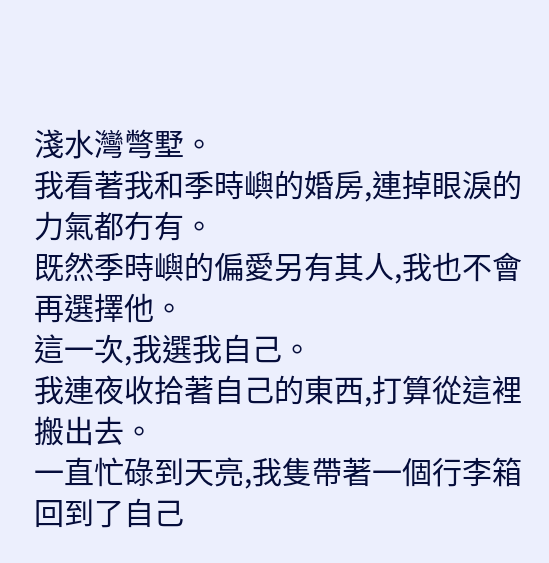淺水灣彆墅。
我看著我和季時嶼的婚房,連掉眼淚的力氣都冇有。
既然季時嶼的偏愛另有其人,我也不會再選擇他。
這一次,我選我自己。
我連夜收拾著自己的東西,打算從這裡搬出去。
一直忙碌到天亮,我隻帶著一個行李箱回到了自己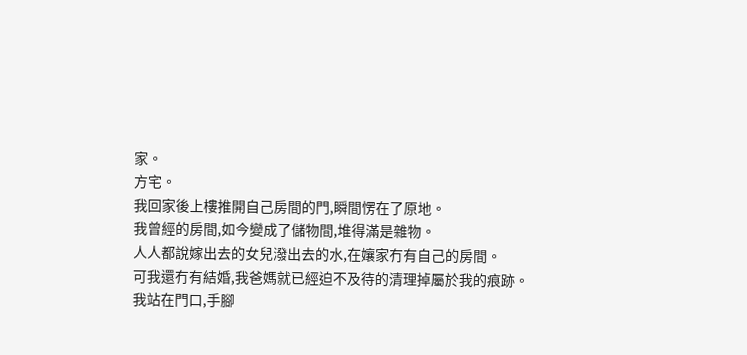家。
方宅。
我回家後上樓推開自己房間的門,瞬間愣在了原地。
我曾經的房間,如今變成了儲物間,堆得滿是雜物。
人人都說嫁出去的女兒潑出去的水,在孃家冇有自己的房間。
可我還冇有結婚,我爸媽就已經迫不及待的清理掉屬於我的痕跡。
我站在門口,手腳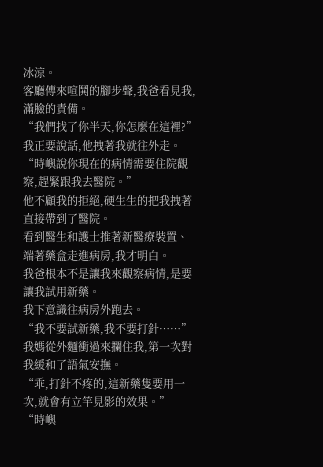冰涼。
客廳傳來喧鬨的腳步聲,我爸看見我,滿臉的責備。
“我們找了你半天,你怎麼在這裡?”
我正要說話,他拽著我就往外走。
“時嶼說你現在的病情需要住院觀察,趕緊跟我去醫院。”
他不顧我的拒絕,硬生生的把我拽著直接帶到了醫院。
看到醫生和護士推著新醫療裝置、端著藥盒走進病房,我才明白。
我爸根本不是讓我來觀察病情,是要讓我試用新藥。
我下意識往病房外跑去。
“我不要試新藥,我不要打針……”
我媽從外麵衝過來攔住我,第一次對我緩和了語氣安撫。
“乖,打針不疼的,這新藥隻要用一次,就會有立竿見影的效果。”
“時嶼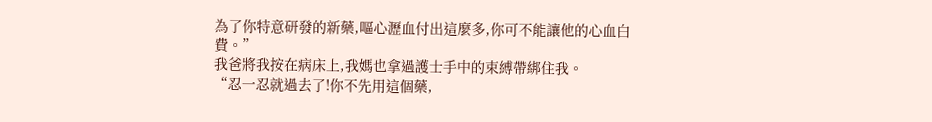為了你特意研發的新藥,嘔心瀝血付出這麼多,你可不能讓他的心血白費。”
我爸將我按在病床上,我媽也拿過護士手中的束縛帶綁住我。
“忍一忍就過去了!你不先用這個藥,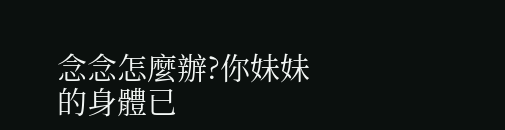念念怎麼辦?你妹妹的身體已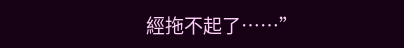經拖不起了……”